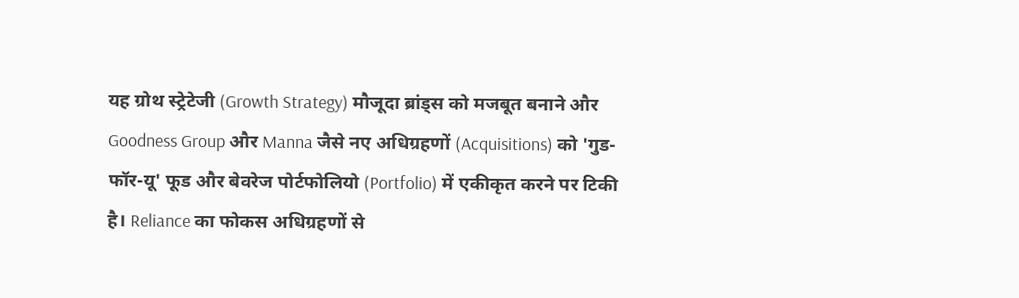यह ग्रोथ स्ट्रेटेजी (Growth Strategy) मौजूदा ब्रांड्स को मजबूत बनाने और Goodness Group और Manna जैसे नए अधिग्रहणों (Acquisitions) को 'गुड-फॉर-यू' फूड और बेवरेज पोर्टफोलियो (Portfolio) में एकीकृत करने पर टिकी है। Reliance का फोकस अधिग्रहणों से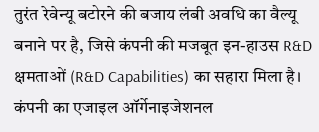तुरंत रेवेन्यू बटोरने की बजाय लंबी अवधि का वैल्यू बनाने पर है, जिसे कंपनी की मजबूत इन-हाउस R&D क्षमताओं (R&D Capabilities) का सहारा मिला है। कंपनी का एजाइल ऑर्गेनाइजेशनल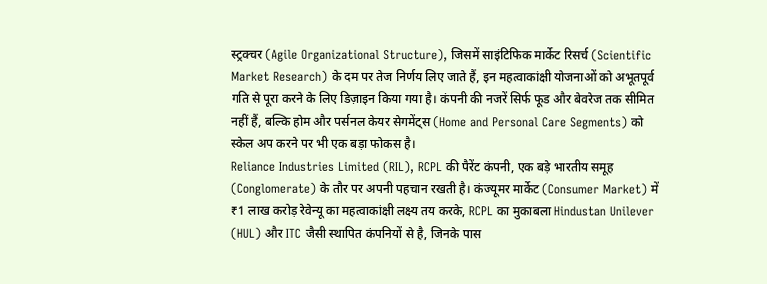स्ट्रक्चर (Agile Organizational Structure), जिसमें साइंटिफिक मार्केट रिसर्च (Scientific Market Research) के दम पर तेज निर्णय लिए जाते हैं, इन महत्वाकांक्षी योजनाओं को अभूतपूर्व गति से पूरा करने के लिए डिज़ाइन किया गया है। कंपनी की नजरें सिर्फ फूड और बेवरेज तक सीमित नहीं हैं, बल्कि होम और पर्सनल केयर सेगमेंट्स (Home and Personal Care Segments) को स्केल अप करने पर भी एक बड़ा फोकस है।
Reliance Industries Limited (RIL), RCPL की पैरेंट कंपनी, एक बड़े भारतीय समूह (Conglomerate) के तौर पर अपनी पहचान रखती है। कंज्यूमर मार्केट (Consumer Market) में ₹1 लाख करोड़ रेवेन्यू का महत्वाकांक्षी लक्ष्य तय करके, RCPL का मुकाबला Hindustan Unilever (HUL) और ITC जैसी स्थापित कंपनियों से है, जिनके पास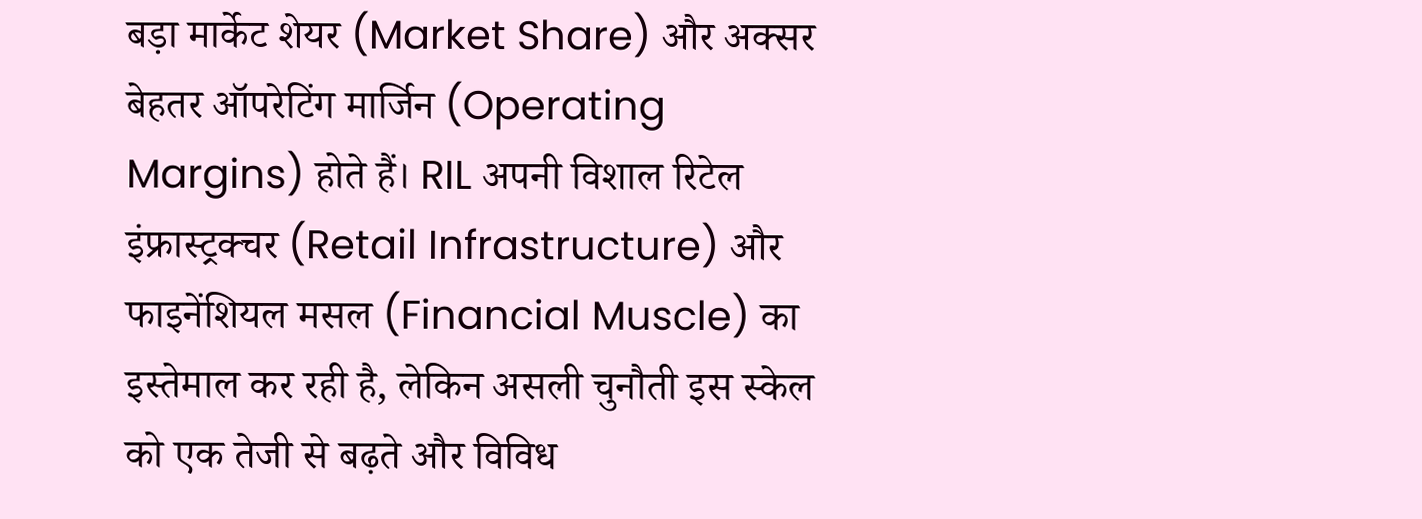बड़ा मार्केट शेयर (Market Share) और अक्सर बेहतर ऑपरेटिंग मार्जिन (Operating Margins) होते हैं। RIL अपनी विशाल रिटेल इंफ्रास्ट्रक्चर (Retail Infrastructure) और फाइनेंशियल मसल (Financial Muscle) का इस्तेमाल कर रही है, लेकिन असली चुनौती इस स्केल को एक तेजी से बढ़ते और विविध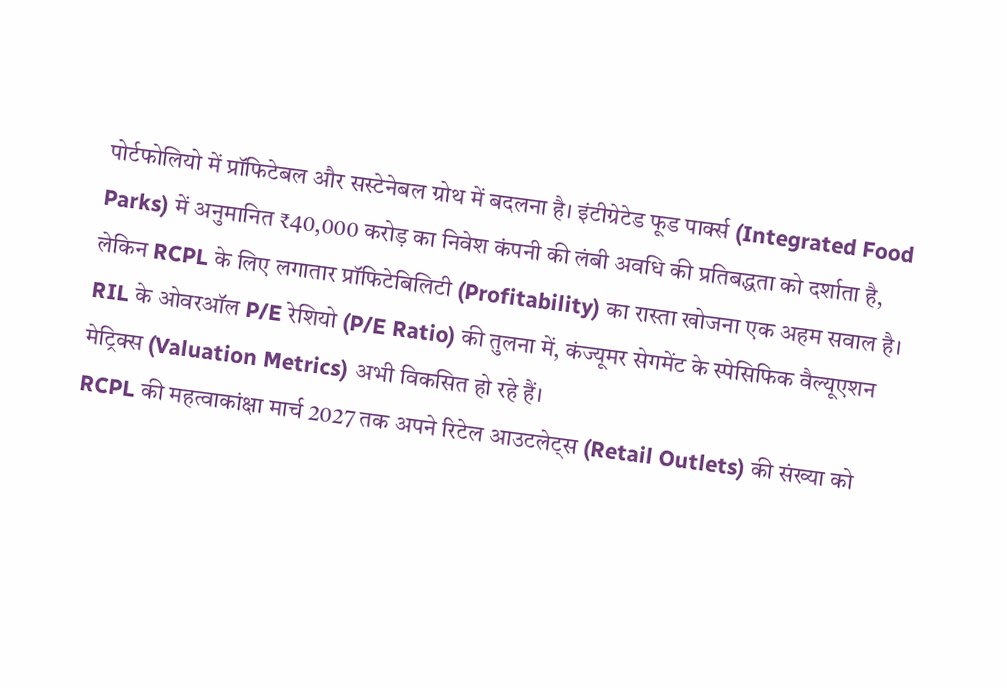पोर्टफोलियो में प्रॉफिटेबल और सस्टेनेबल ग्रोथ में बदलना है। इंटीग्रेटेड फूड पार्क्स (Integrated Food Parks) में अनुमानित ₹40,000 करोड़ का निवेश कंपनी की लंबी अवधि की प्रतिबद्धता को दर्शाता है, लेकिन RCPL के लिए लगातार प्रॉफिटेबिलिटी (Profitability) का रास्ता खोजना एक अहम सवाल है। RIL के ओवरऑल P/E रेशियो (P/E Ratio) की तुलना में, कंज्यूमर सेगमेंट के स्पेसिफिक वैल्यूएशन मेट्रिक्स (Valuation Metrics) अभी विकसित हो रहे हैं।
RCPL की महत्वाकांक्षा मार्च 2027 तक अपने रिटेल आउटलेट्स (Retail Outlets) की संख्या को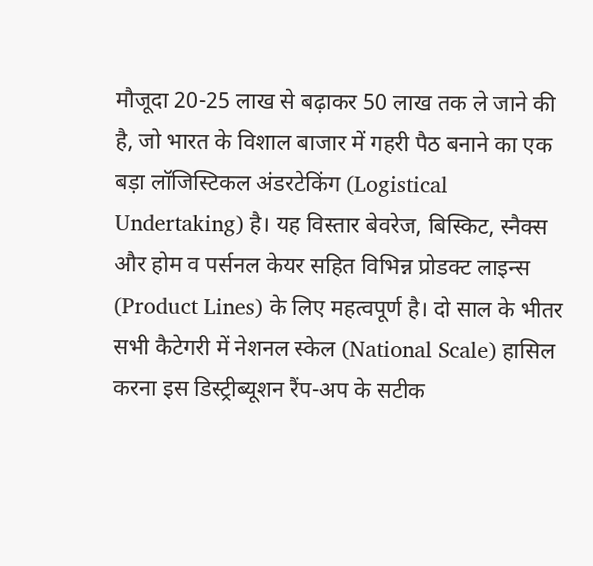मौजूदा 20-25 लाख से बढ़ाकर 50 लाख तक ले जाने की है, जो भारत के विशाल बाजार में गहरी पैठ बनाने का एक बड़ा लॉजिस्टिकल अंडरटेकिंग (Logistical Undertaking) है। यह विस्तार बेवरेज, बिस्किट, स्नैक्स और होम व पर्सनल केयर सहित विभिन्न प्रोडक्ट लाइन्स (Product Lines) के लिए महत्वपूर्ण है। दो साल के भीतर सभी कैटेगरी में नेशनल स्केल (National Scale) हासिल करना इस डिस्ट्रीब्यूशन रैंप-अप के सटीक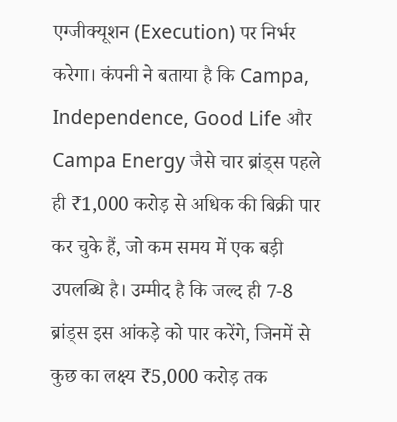एग्जीक्यूशन (Execution) पर निर्भर करेगा। कंपनी ने बताया है कि Campa, Independence, Good Life और Campa Energy जैसे चार ब्रांड्स पहले ही ₹1,000 करोड़ से अधिक की बिक्री पार कर चुके हैं, जो कम समय में एक बड़ी उपलब्धि है। उम्मीद है कि जल्द ही 7-8 ब्रांड्स इस आंकड़े को पार करेंगे, जिनमें से कुछ का लक्ष्य ₹5,000 करोड़ तक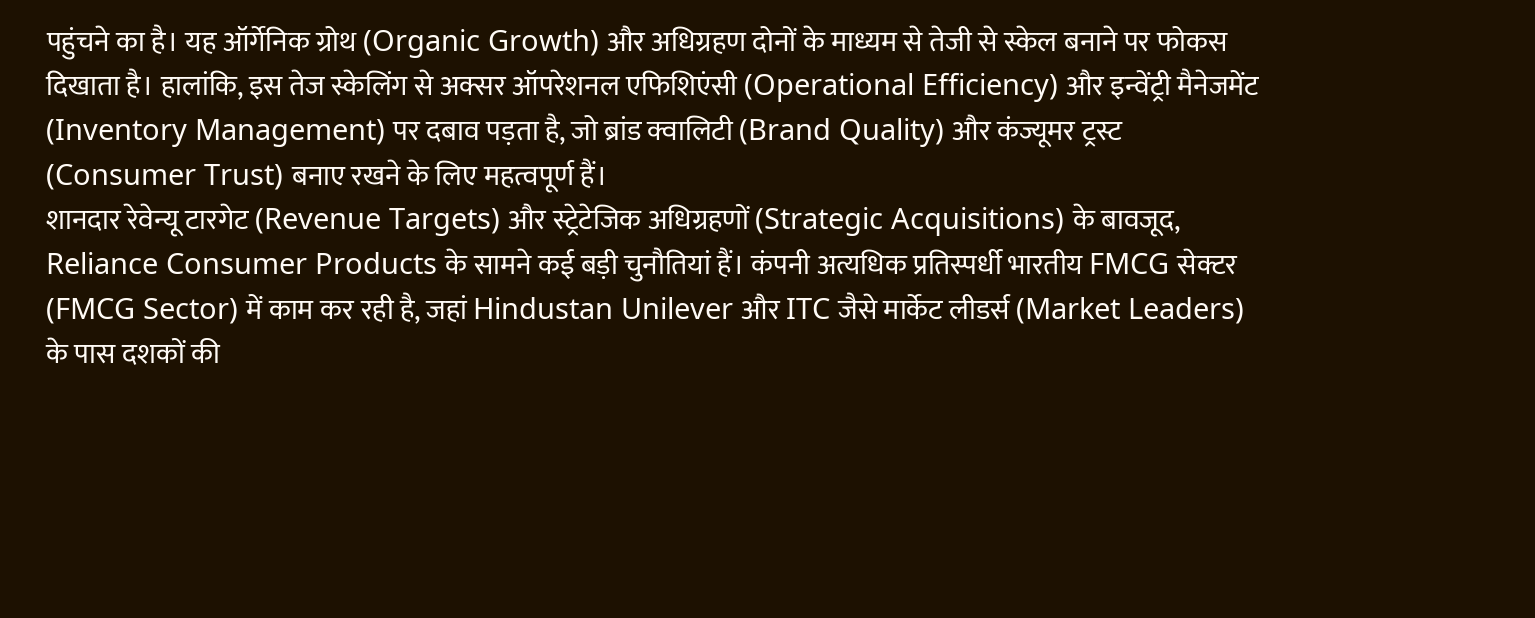पहुंचने का है। यह ऑर्गेनिक ग्रोथ (Organic Growth) और अधिग्रहण दोनों के माध्यम से तेजी से स्केल बनाने पर फोकस दिखाता है। हालांकि, इस तेज स्केलिंग से अक्सर ऑपरेशनल एफिशिएंसी (Operational Efficiency) और इन्वेंट्री मैनेजमेंट (Inventory Management) पर दबाव पड़ता है, जो ब्रांड क्वालिटी (Brand Quality) और कंज्यूमर ट्रस्ट (Consumer Trust) बनाए रखने के लिए महत्वपूर्ण हैं।
शानदार रेवेन्यू टारगेट (Revenue Targets) और स्ट्रेटेजिक अधिग्रहणों (Strategic Acquisitions) के बावजूद, Reliance Consumer Products के सामने कई बड़ी चुनौतियां हैं। कंपनी अत्यधिक प्रतिस्पर्धी भारतीय FMCG सेक्टर (FMCG Sector) में काम कर रही है, जहां Hindustan Unilever और ITC जैसे मार्केट लीडर्स (Market Leaders) के पास दशकों की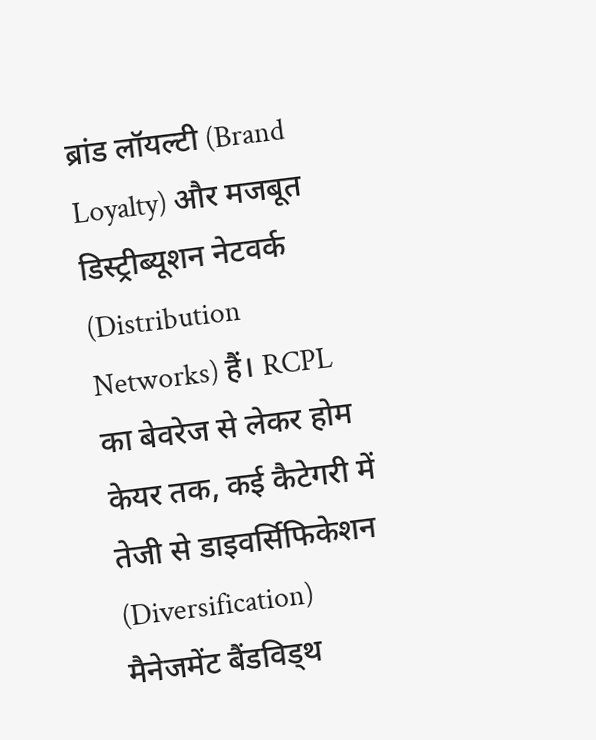ब्रांड लॉयल्टी (Brand Loyalty) और मजबूत डिस्ट्रीब्यूशन नेटवर्क (Distribution Networks) हैं। RCPL का बेवरेज से लेकर होम केयर तक, कई कैटेगरी में तेजी से डाइवर्सिफिकेशन (Diversification) मैनेजमेंट बैंडविड्थ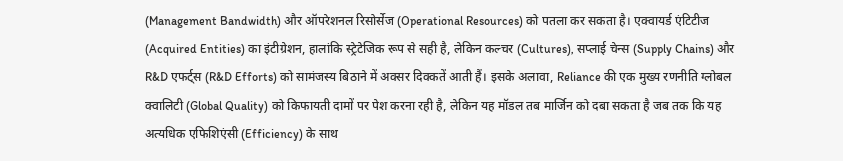(Management Bandwidth) और ऑपरेशनल रिसोर्सेज (Operational Resources) को पतला कर सकता है। एक्वायर्ड एंटिटीज (Acquired Entities) का इंटीग्रेशन, हालांकि स्ट्रेटेजिक रूप से सही है, लेकिन कल्चर (Cultures), सप्लाई चेन्स (Supply Chains) और R&D एफर्ट्स (R&D Efforts) को सामंजस्य बिठाने में अक्सर दिक्कतें आती हैं। इसके अलावा, Reliance की एक मुख्य रणनीति ग्लोबल क्वालिटी (Global Quality) को किफायती दामों पर पेश करना रही है, लेकिन यह मॉडल तब मार्जिन को दबा सकता है जब तक कि यह अत्यधिक एफिशिएंसी (Efficiency) के साथ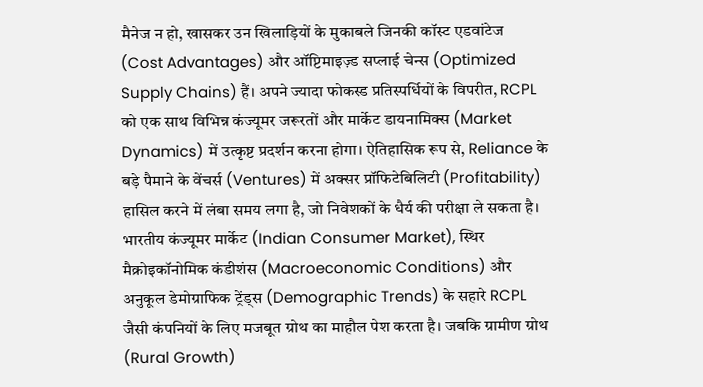मैनेज न हो, खासकर उन खिलाड़ियों के मुकाबले जिनकी कॉस्ट एडवांटेज (Cost Advantages) और ऑप्टिमाइज़्ड सप्लाई चेन्स (Optimized Supply Chains) हैं। अपने ज्यादा फोकस्ड प्रतिस्पर्धियों के विपरीत, RCPL को एक साथ विभिन्न कंज्यूमर जरूरतों और मार्केट डायनामिक्स (Market Dynamics) में उत्कृष्ट प्रदर्शन करना होगा। ऐतिहासिक रूप से, Reliance के बड़े पैमाने के वेंचर्स (Ventures) में अक्सर प्रॉफिटेबिलिटी (Profitability) हासिल करने में लंबा समय लगा है, जो निवेशकों के धैर्य की परीक्षा ले सकता है।
भारतीय कंज्यूमर मार्केट (Indian Consumer Market), स्थिर मैक्रोइकॉनोमिक कंडीशंस (Macroeconomic Conditions) और अनुकूल डेमोग्राफिक ट्रेंड्स (Demographic Trends) के सहारे RCPL जैसी कंपनियों के लिए मजबूत ग्रोथ का माहौल पेश करता है। जबकि ग्रामीण ग्रोथ (Rural Growth)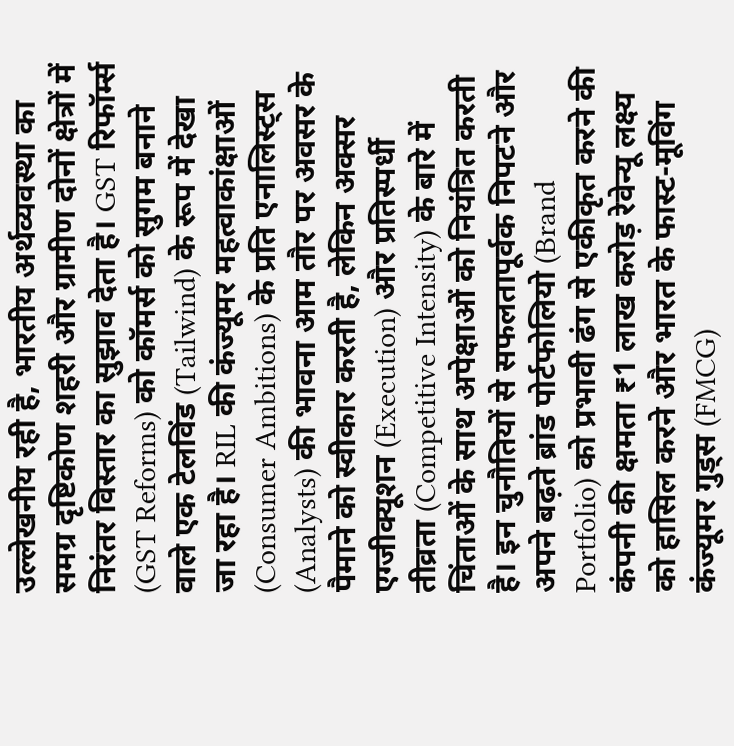उल्लेखनीय रही है, भारतीय अर्थव्यवस्था का समग्र दृष्टिकोण शहरी और ग्रामीण दोनों क्षेत्रों में निरंतर विस्तार का सुझाव देता है। GST रिफॉर्म्स (GST Reforms) को कॉमर्स को सुगम बनाने वाले एक टेलविंड (Tailwind) के रूप में देखा जा रहा है। RIL की कंज्यूमर महत्वाकांक्षाओं (Consumer Ambitions) के प्रति एनालिस्ट्स (Analysts) की भावना आम तौर पर अवसर के पैमाने को स्वीकार करती है, लेकिन अक्सर एग्जीक्यूशन (Execution) और प्रतिस्पर्धी तीव्रता (Competitive Intensity) के बारे में चिंताओं के साथ अपेक्षाओं को नियंत्रित करती है। इन चुनौतियों से सफलतापूर्वक निपटने और अपने बढ़ते ब्रांड पोर्टफोलियो (Brand Portfolio) को प्रभावी ढंग से एकीकृत करने की कंपनी की क्षमता ₹1 लाख करोड़ रेवेन्यू लक्ष्य को हासिल करने और भारत के फास्ट-मूविंग कंज्यूमर गुड्स (FMCG)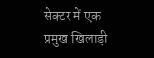सेक्टर में एक प्रमुख खिलाड़ी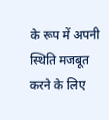के रूप में अपनी स्थिति मजबूत करने के लिए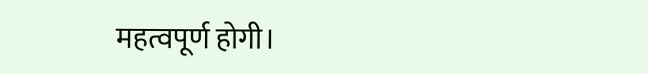महत्वपूर्ण होगी।